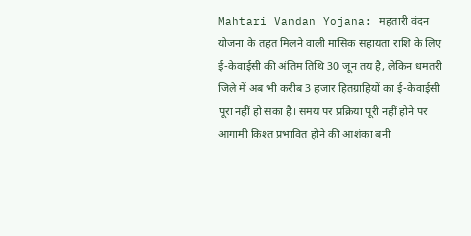Mahtari Vandan Yojana: महतारी वंदन योजना के तहत मिलने वाली मासिक सहायता राशि के लिए ई-केवाईसी की अंतिम तिथि 30 जून तय है, लेकिन धमतरी जिले में अब भी करीब 3 हजार हितग्राहियों का ई-केवाईसी पूरा नहीं हो सका है। समय पर प्रक्रिया पूरी नहीं होने पर आगामी किश्त प्रभावित होने की आशंका बनी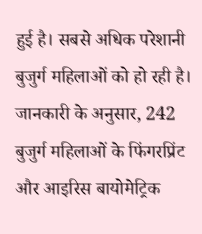हुई है। सबसे अधिक परेशानी बुजुर्ग महिलाओं को हो रही है।
जानकारी के अनुसार, 242 बुजुर्ग महिलाओं के फिंगरप्रिंट और आइरिस बायोमेट्रिक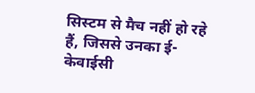सिस्टम से मैच नहीं हो रहे हैं, जिससे उनका ई-केवाईसी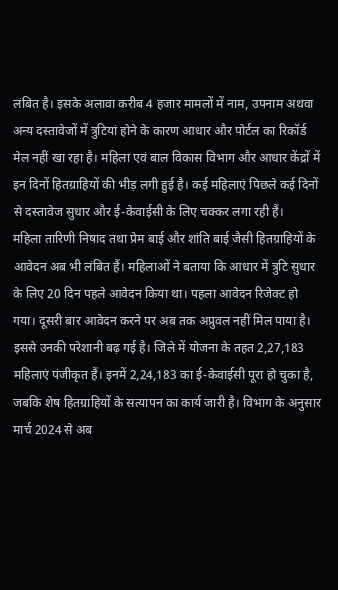लंबित है। इसके अलावा करीब 4 हजार मामलों में नाम, उपनाम अथवा अन्य दस्तावेजों में त्रुटियां होने के कारण आधार और पोर्टल का रिकॉर्ड मेल नहीं खा रहा है। महिला एवं बाल विकास विभाग और आधार केंद्रों में इन दिनों हितग्राहियों की भीड़ लगी हुई है। कई महिलाएं पिछले कई दिनों से दस्तावेज सुधार और ई-केवाईसी के लिए चक्कर लगा रही हैं।
महिला तारिणी निषाद तथा प्रेम बाई और शांति बाई जैसी हितग्राहियों के आवेदन अब भी लंबित हैं। महिलाओं ने बताया कि आधार में त्रुटि सुधार के लिए 20 दिन पहले आवेदन किया था। पहला आवेदन रिजेक्ट हो गया। दूसरी बार आवेदन करने पर अब तक अप्रुवल नहीं मिल पाया है। इससे उनकी परेशानी बढ़ गई है। जिले में योजना के तहत 2,27,183 महिलाएं पंजीकृत हैं। इनमें 2,24,183 का ई-केवाईसी पूरा हो चुका है, जबकि शेष हितग्राहियों के सत्यापन का कार्य जारी है। विभाग के अनुसार मार्च 2024 से अब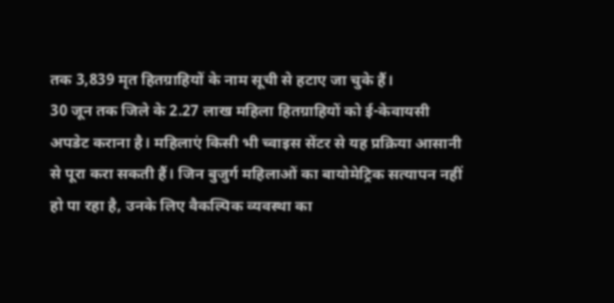तक 3,839 मृत हितग्राहियों के नाम सूची से हटाए जा चुके हैं।
30 जून तक जिले के 2.27 लाख महिला हितग्राहियों को ई-केवायसी अपडेट कराना है। महिलाएं किसी भी च्वाइस सेंटर से यह प्रक्रिया आसानी से पूरा करा सकती हैं। जिन बुजुर्ग महिलाओं का बायोमेट्रिक सत्यापन नहीं हो पा रहा है, उनके लिए वैकल्पिक व्यवस्था का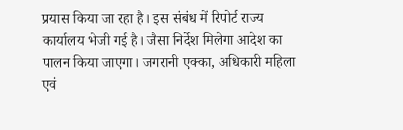प्रयास किया जा रहा है। इस संबंध में रिपोर्ट राज्य कार्यालय भेजी गई है। जैसा निर्देश मिलेगा आदेश का पालन किया जाएगा। जगरानी एक्का, अधिकारी महिला एवं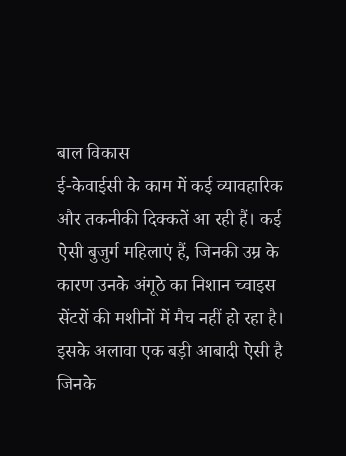बाल विकास
ई-केवाईसी के काम में कई व्यावहारिक और तकनीकी दिक्कतें आ रही हैं। कई ऐसी बुजुर्ग महिलाएं हैं, जिनकी उम्र के कारण उनके अंगूठे का निशान च्वाइस सेंटरों की मशीनों में मैच नहीं हो रहा है। इसके अलावा एक बड़ी आबादी ऐसी है जिनके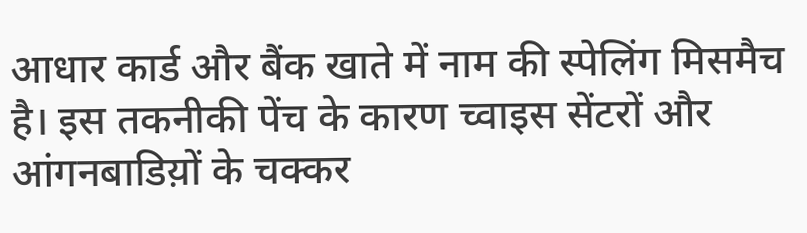आधार कार्ड और बैंक खाते में नाम की स्पेलिंग मिसमैच है। इस तकनीकी पेंच के कारण च्वाइस सेंटरों और आंगनबाडिय़ों के चक्कर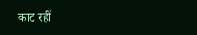काट रहीं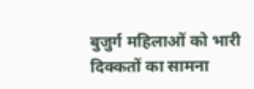बुजुर्ग महिलाओं को भारी दिक्कतों का सामना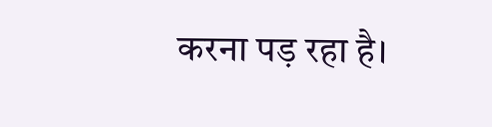करना पड़ रहा है।